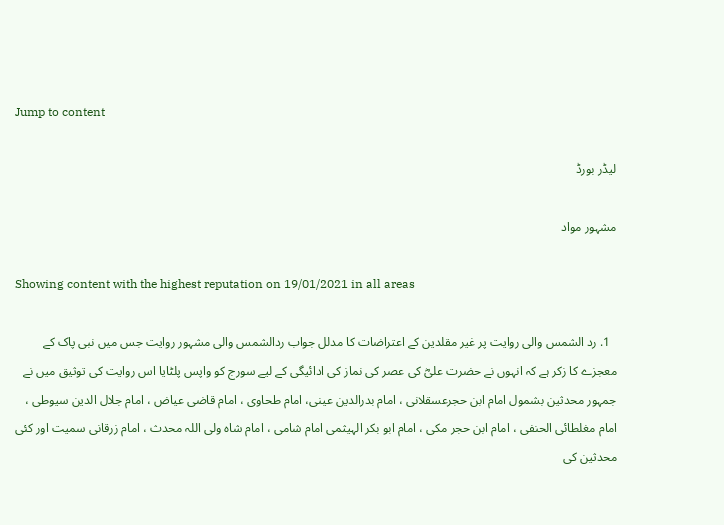Jump to content

لیڈر بورڈ

مشہور مواد

Showing content with the highest reputation on 19/01/2021 in all areas

  1. رد الشمس والی روایت پر غیر مقلدین کے اعتراضات کا مدلل جواب ردالشمس والی مشہور روایت جس میں نبی پاک کے معجزے کا زکر ہے کہ انہوں نے حضرت علیؓ کی عصر کی نماز کی ادائیگی کے لیے سورج کو واپس پلٹایا اس روایت کی توثیق میں نے جمہور محدثین بشمول امام ابن حجرعسقلانی ، امام بدرالدین عینی، امام طحاوی ، امام قاضی عیاض ، امام جلال الدین سیوطی ، امام مغلطائی الحنفی ، امام ابن حجر مکی ، امام ابو بکر الہیثمی امام شامی ، امام شاہ ولی اللہ محدث ، امام زرقانی سمیت اور کئی محدثین کی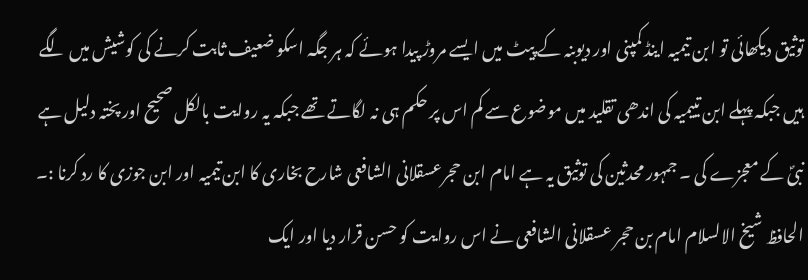توثیق دیکھائی تو ابن تیمیہ اینڈ کمپنی اور دیوبنہ کے پیٹ میں ایسے مروڑ پیدا ہوئے کہ ہر جگہ اسکو ضعیف ثابت کرنے کی کوشیش میں لگے ہیں جبکہ پہلے ابن تییمیہ کی اندھی تقلید میں موضوع سے کم اس پر حکم ہی نہ لگاتے تھے جبکہ یہ روایت بالکل صحیح اور پختہ دلیل ہے نبیؐ کے معجزے کی ۔ جمہور محدثین کی توثیق یہ ہے امام ابن حجرعسقلانی الشافعی شارح بخاری کا ابن تیمیہ اور ابن جوزی کا رد کرنا :۔ الحافظ شیخ الالسلام امام بن حجر عسقلانی الشافعی نے اس روایت کو حسن قرار دیا اور ایک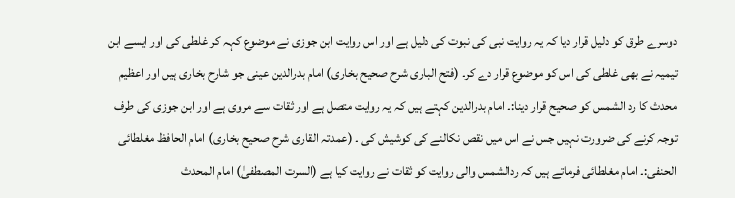دوسرے طرق کو دلیل قرار دیا کہ یہ روایت نبی کی نبوت کی دلیل ہے اور اس روایت ابن جوزی نے موضوع کہہ کر غلطی کی اور ایسے ابن تیمیہ نے بھی غلطی کی اس کو موضوع قرار دے کر۔ (فتح الباری شرح صحیح بخاری) امام بدرالدین عینی جو شارح بخاری ہیں اور اعظیم محدث کا رد الشمس کو صحیح قرار دینا:۔ امام بدرالدین کہتے ہیں کہ یہ روایت متصل ہے اور ثقات سے مروی ہے اور ابن جوزی کی طرف توجہ کرنے کی ضرورت نہیں جس نے اس میں نقص نکالنے کی کوشیش کی ۔ (عمدتہ القاری شرح صحیح بخاری) امام الحافظ مغلطائی الحنفی:۔ امام مغلطائی فرماتے ہیں کہ ردالشمس والی روایت کو ثقات نے روایت کیا ہے (السرت المصطفیٰ) امام المحدث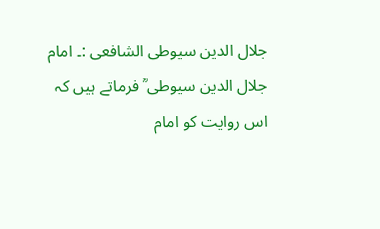جلال الدین سیوطی الشافعی :۔ امام جلال الدین سیوطی ؒ فرماتے ہیں کہ اس روایت کو امام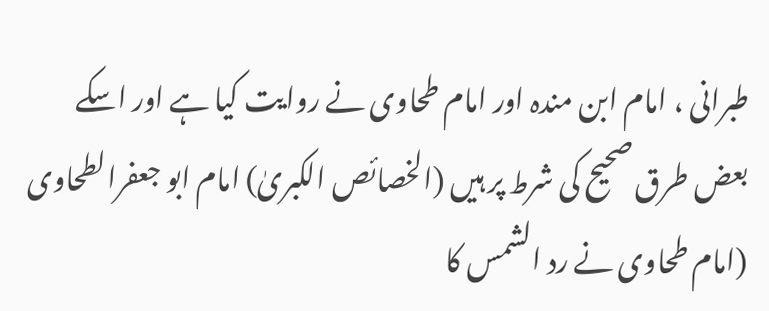طبرانی ، امام ابن مندہ اور امام طحاوی نے روایت کیا ہے اور اسکے بعض طرق صحیح کی شرط پر ہیں (الخصائص الکبریٰ) امام ابو جعفرالطحاوی (امام طحاوی نے رد الشمس کا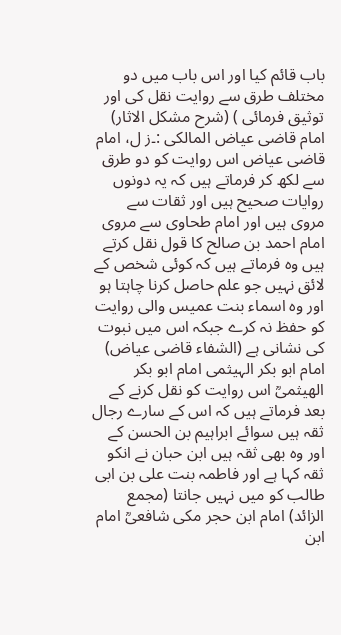باب قائم کیا اور اس باب میں دو مختلف طرق سے روایت نقل کی اور توثیق فرمائی ) (شرح مشکل الاثار) امام قاضی عیاض المالکی :۔ز ل، امام قاضی عیاض اس روایت کو دو طرق سے لکھ کر فرماتے ہیں کہ یہ دونوں روایات صحیح ہیں اور ثقات سے مروی ہیں اور امام طحاوی سے مروی امام احمد بن صالح کا قول نقل کرتے ہیں وہ فرماتے ہیں کہ کوئی شخص کے لائق نہیں جو علم حاصل کرنا چاہتا ہو اور وہ اسماء بنت عمیس والی روایت کو حفظ نہ کرے جبکہ اس میں نبوت کی نشانی ہے (الشفاء قاضی عیاض) امام ابو بکر الہیثمی امام ابو بکر الھیثمیؒ اس روایت کو نقل کرنے کے بعد فرماتے ہیں کہ اس کے سارے رجال ثقہ ہیں سوائے ابراہیم بن الحسن کے اور وہ بھی ثقہ ہیں ابن حبان نے انکو ثقہ کہا ہے اور فاطمہ بنت علی بن ابی طالب کو میں نہیں جانتا (مجمع الزائد) امام ابن حجر مکی شافعیؒ امام ابن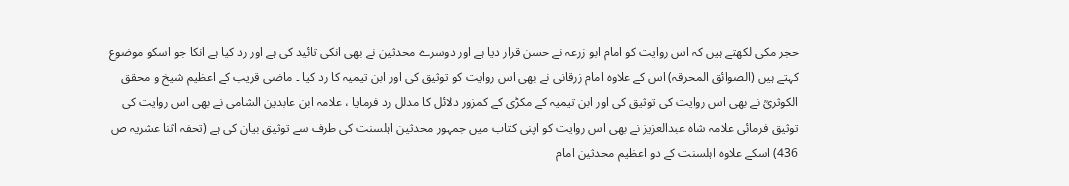حجر مکی لکھتے ہیں کہ اس روایت کو امام ابو زرعہ نے حسن قرار دیا ہے اور دوسرے محدثین نے بھی انکی تائید کی ہے اور رد کیا ہے انکا جو اسکو موضوع کہتے ہیں (الصوائق المحرقہ) اس کے علاوہ امام زرقانی نے بھی اس روایت کو توثیق کی اور ابن تیمیہ کا رد کیا ۔ ماضی قریب کے اعظیم شیخ و محقق الکوثریؒ نے بھی اس روایت کی توثیق کی اور ابن تیمیہ کے مکڑی کے کمزور دلائل کا مدلل رد فرمایا ، علامہ ابن عابدین الشامی نے بھی اس روایت کی توثیق فرمائی علامہ شاہ عبدالعزیز نے بھی اس روایت کو اپنی کتاب میں جمہور محدثین اہلسنت کی طرف سے توثیق بیان کی ہے (تحفہ اثنا عشریہ ص 436) اسکے علاوہ اہلسنت کے دو اعظیم محدثین امام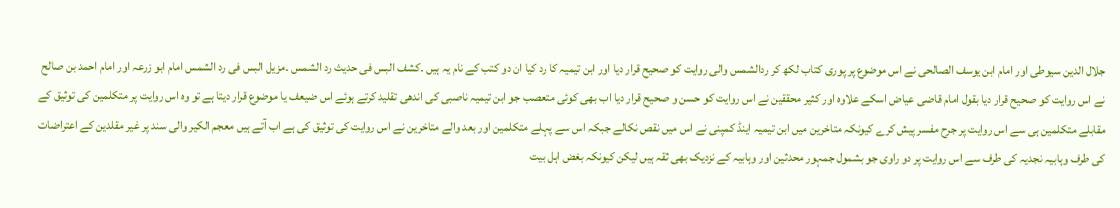جلال الدین سیوطی اور امام ابن یوسف الصالحی نے اس موضوع پر پوری کتاب لکھ کر ردالشمس والی روایت کو صحیح قرار دیا اور ابن تیمیہ کا رد کیا ان دو کتب کے نام یہ ہیں ۔کشف البس فی حدیث رد الشمس ۔مزیل البس فی رد الشمس امام ابو زرعہ اور امام احمد بن صالح نے اس روایت کو صحیح قرار دیا بقول امام قاضی عیاض اسکے علاوہ اور کثیر محققین نے اس روایت کو حسن و صحیح قرار دیا اب بھی کوئی متعصب جو ابن تیمیہ ناصبی کی اندھی تقلید کرتے ہوئے اس ضیعف یا موضوع قرار دیتا ہے تو وہ اس روایت پر متکلمین کی توثیق کے مقابلے متکلمین ہی سے اس روایت پر جرح مفسر پیش کرے کیونکہ متاخرین میں ابن تیمیہ اینڈ کمپنی نے اس میں نقص نکالے جبکہ اس سے پہلے متکلمین اور بعد والے متاخرین نے اس روایت کی توثیق کی ہے اب آتے ہیں معجم الکیر والی سند پر غیر مقلدین کے اعتراضات کی طرف وہابیہ نجدیہ کی طرف سے اس روایت پر دو راوی جو بشمول جمہور محدثین اور وہابیہ کے نزدیک بھی ثقہ ہیں لیکن کیونکہ بغض اہل بیت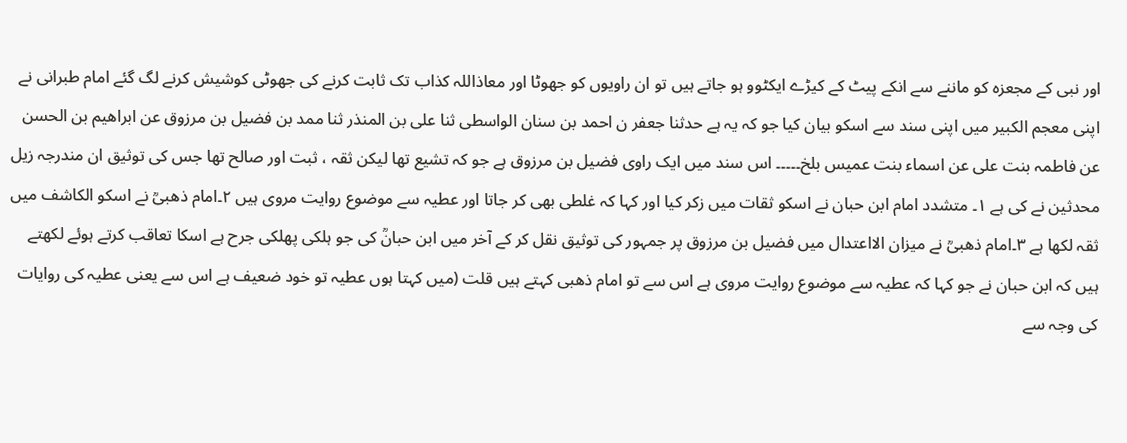اور نبی کے مجعزہ کو ماننے سے انکے پیٹ کے کیڑے ایکٹوو ہو جاتے ہیں تو ان راویوں کو جھوٹا اور معاذاللہ کذاب تک ثابت کرنے کی جھوٹی کوشیش کرنے لگ گئے امام طبرانی نے اپنی معجم الکبیر میں اپنی سند سے اسکو بیان کیا جو کہ یہ ہے حدثنا جعفر ن احمد بن سنان الواسطی ثنا علی بن المنذر ثنا ممد بن فضیل بن مرزوق عن ابراھیم بن الحسن عن فاطمہ بنت علی عن اسماء بنت عمیس بلخ۔۔۔۔۔ اس سند میں ایک راوی فضیل بن مرزوق ہے جو کہ تشیع تھا لیکن ثقہ ، ثبت اور صالح تھا جس کی توثیق ان مندرجہ زیل محدثین نے کی ہے ۱۔ متشدد امام ابن حبان نے اسکو ثقات میں زکر کیا اور کہا کہ غلطی بھی کر جاتا اور عطیہ سے موضوع روایت مروی ہیں ۲۔امام ذھبیؒ نے اسکو الکاشف میں ثقہ لکھا ہے ۳۔امام ذھبیؒ نے میزان الااعتدال میں فضیل بن مرزوق پر جمہور کی توثیق نقل کر کے آخر میں ابن حبانؒ کی جو ہلکی پھلکی جرح ہے اسکا تعاقب کرتے ہوئے لکھتے ہیں کہ ابن حبان نے جو کہا کہ عطیہ سے موضوع روایت مروی ہے اس سے تو امام ذھبی کہتے ہیں قلت (میں کہتا ہوں عطیہ تو خود ضعیف ہے اس سے یعنی عطیہ کی روایات کی وجہ سے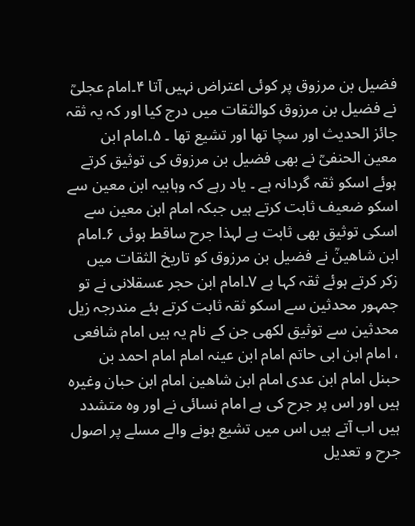فضیل بن مرزوق پر کوئی اعتراض نہیں آتا ۴۔امام عجلیؒ نے فضیل بن مرزوق کوالثقات میں درج کیا اور کہ یہ ثقہ جائز الحدیث اور سچا تھا اور تشیع تھا ۔ ۵۔امام ابن معین الحنفیؒ نے بھی فضیل بن مرزوق کی توثیق کرتے ہوئے اسکو ثقہ گردانہ ہے ۔ یاد رہے کہ وہابیہ ابن معین سے اسکو ضعیف ثابت کرتے ہیں جبکہ امام ابن معین سے اسکی توثیق بھی ثابت ہے لہذا جرح ساقط ہوئی ۶۔امام ابن شاھینؒ نے فضیل بن مرزوق کو تاریخ الثقات میں زکر کرتے ہوئے ثقہ کہا ہے ۷۔امام ابن حجر عسقلانی نے تو جمہور محدثین سے اسکو ثقہ ثابت کرتے ہئے مندرجہ زیل محدثین سے توثیق لکھی جن کے نام یہ ہیں امام شافعی ، امام ابن ابی حاتم امام ابن عینہ امام امام احمد بن حبنل امام ابن عدی امام ابن شاھین امام ابن حبان وغیرہ ہیں اور اس پر جرح کی ہے امام نسائی نے اور وہ متشدد ہیں اب آتے ہیں اس میں تشیع ہونے والے مسلے پر اصول جرح و تعدیل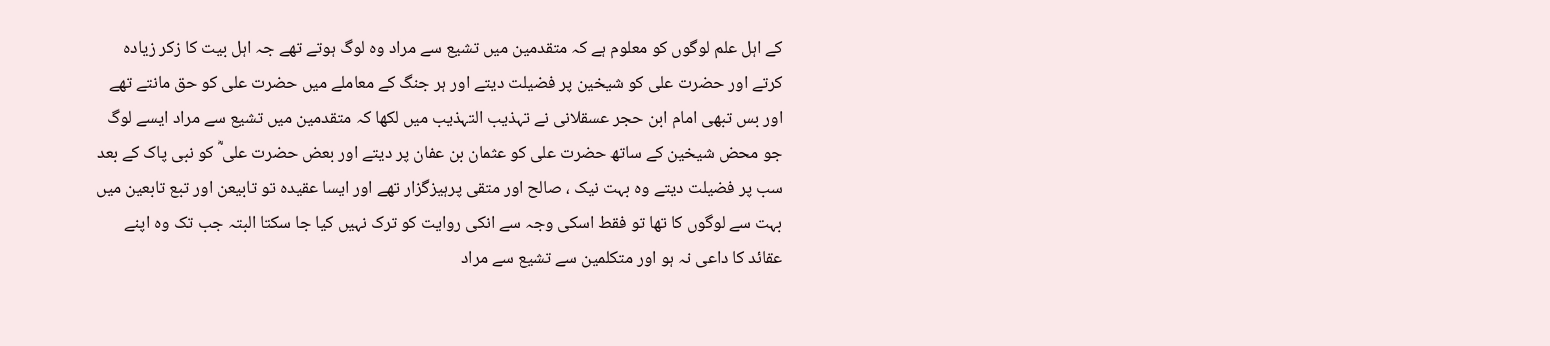کے اہل علم لوگوں کو معلوم ہے کہ متقدمین میں تشیع سے مراد وہ لوگ ہوتے تھے جہ اہل بیت کا زکر زیادہ کرتے اور حضرت علی کو شیخین پر فضیلت دیتے اور ہر جنگ کے معاملے میں حضرت علی کو حق مانتے تھے اور بس تبھی امام ابن حجر عسقلانی نے تہذیب التہذیب میں لکھا کہ متقدمین میں تشیع سے مراد ایسے لوگ جو محض شیخین کے ساتھ حضرت علی کو عثمان بن عفان پر دیتے اور بعض حضرت علی ؓ کو نبی پاک کے بعد سب پر فضیلت دیتے وہ بہت نیک ، صالح اور متقی پرہیزگزار تھے اور ایسا عقیدہ تو تابیعن اور تبع تابعین میں بہت سے لوگوں کا تھا تو فقط اسکی وجہ سے انکی روایت کو ترک نہیں کیا جا سکتا البتہ جب تک وہ اپنے عقائد کا داعی نہ ہو اور متکلمین سے تشیع سے مراد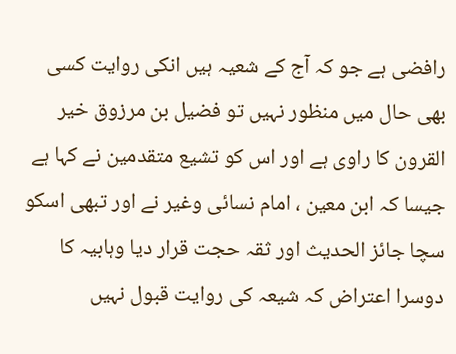رافضی ہے جو کہ آج کے شعیہ ہیں انکی روایت کسی بھی حال میں منظور نہیں تو فضیل بن مرزوق خیر القرون کا راوی ہے اور اس کو تشیع متقدمین نے کہا ہے جیسا کہ ابن معین ، امام نسائی وغیر نے اور تبھی اسکو سچا جائز الحدیث اور ثقہ حجت قرار دیا وہابیہ کا دوسرا اعتراض کہ شیعہ کی روایت قبول نہیں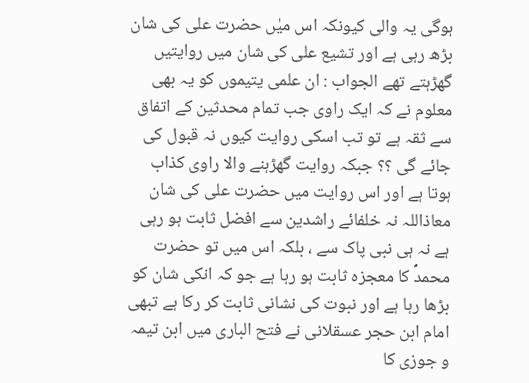ہوگی یہ والی کیونکہ اس میٰں حضرت علی کی شان بڑھ رہی ہے اور تشیع علی کی شان میں روایتیں گھڑہتے تھے الجواب : ان علمی یتیموں کو یہ بھی معلوم نے کہ ایک راوی جب تمام محدثین کے اتفاق سے ثقہ ہے تو تب اسکی روایت کیوں نہ قبول کی جائے گی ؟؟ جبکہ روایت گھڑہنے والا راوی کذاب ہوتا ہے اور اس روایت میں حضرت علی کی شان معاذاللہ نہ خلفائے راشدین سے افضل ثابت ہو رہی ہے نہ ہی نبی پاک سے ، بلکہ اس میں تو حضرت محمدؐ کا معجزہ ثابت ہو رہا ہے جو کہ انکی شان کو بڑھا رہا ہے اور نبوت کی نشانی ثابت کر رکا ہے تبھی امام ابن حجر عسقلانی نے فتح الباری میں ابن تیمہ و جوزی کا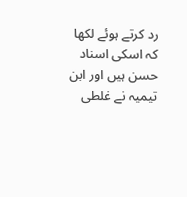رد کرتے ہوئے لکھا کہ اسکی اسناد حسن ہیں اور ابن تیمیہ نے غلطی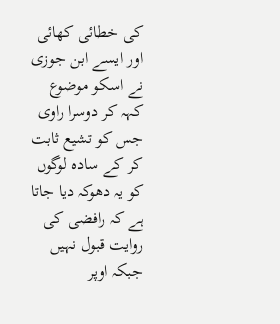کی خطائی کھائی اور ایسے ابن جوزی نے اسکو موضوع کہہ کر دوسرا راوی جس کو تشیع ثابت کر کے سادہ لوگوں کو یہ دھوکہ دیا جاتا ہے کہ رافضی کی روایت قبول نہیں جبکہ اوپر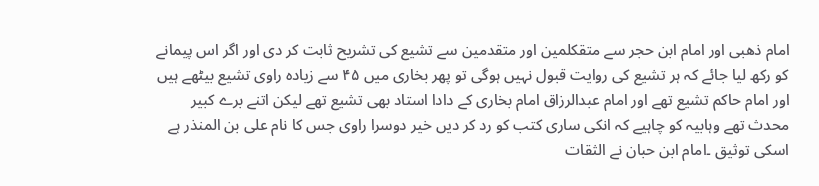امام ذھبی اور امام ابن حجر سے متقکلمین اور متقدمین سے تشیع کی تشریح ثابت کر دی اور اگر اس پیمانے کو رکھ لیا جائے کہ ہر تشیع کی روایت قبول نہیں ہوگی تو پھر بخاری میں ۴۵ سے زیادہ راوی تشیع بیٹھے ہیں اور امام حاکم تشیع تھے اور امام عبدالرزاق امام بخاری کے دادا استاد بھی تشیع تھے لیکن اتنے برے کبیر محدث تھے وہابیہ کو چاہیے کہ انکی ساری کتب کو رد کر دیں خیر دوسرا راوی جس کا نام علی بن المنذر ہے اسکی توثیق ۔امام ابن حبان نے الثقات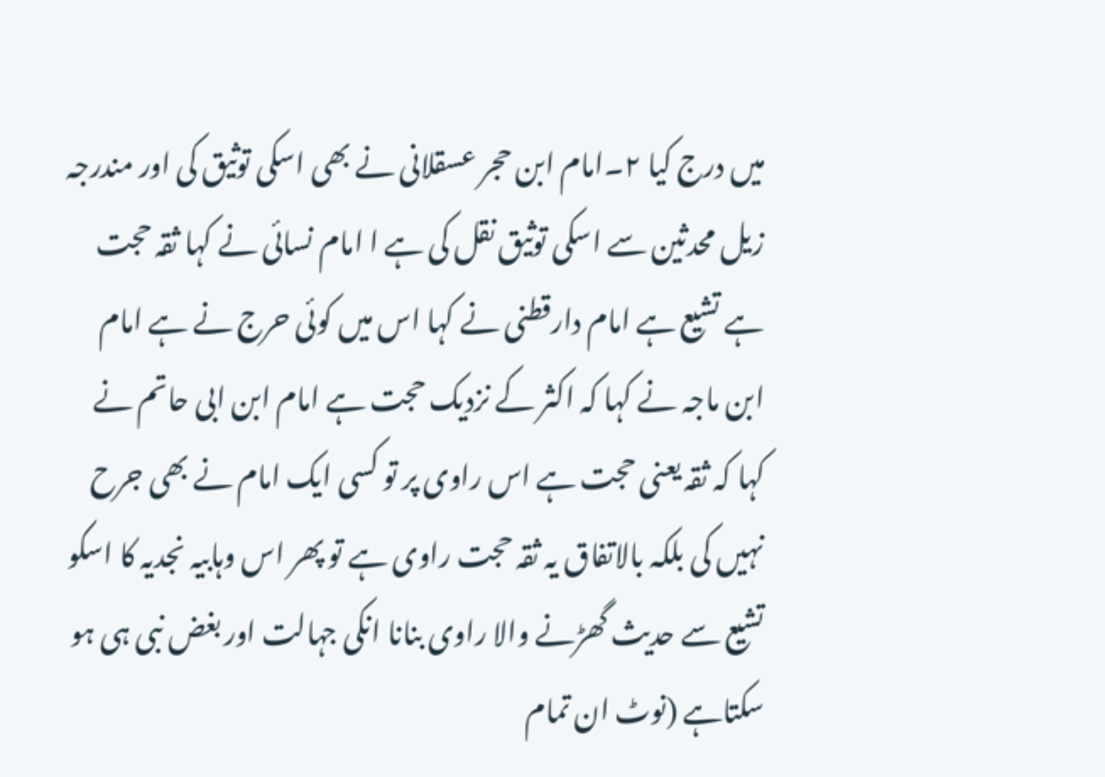میں درج کیا ۲۔امام ابن حجر عسقلانی نے بھی اسکی توثیق کی اور مندرجہ زیل محدثین سے اسکی توثیق نقل کی ہے ا امام نسائی نے کہا ثقہ حجت ہے تشیع ہے امام دارقطنی نے کہا اس میں کوئی حرج نے ہے امام ابن ماجہ نے کہا کہ اکثر کے نزدیک حجت ہے امام ابن ابی حاتم نے کہا کہ ثقہ یعنی حجت ہے اس راوی پر تو کسی ایک امام نے بھی جرح نہیں کی بلکہ بالاتفاق یہ ثقہ حجت راوی ہے تو پھر اس وہابیہ نجدیہ کا اسکو تشیع سے حدیث گھڑنے والا راوی بنانا انکی جہالت اور بغض نبی ہی ہو سکتاہے (نوٹ ان تمام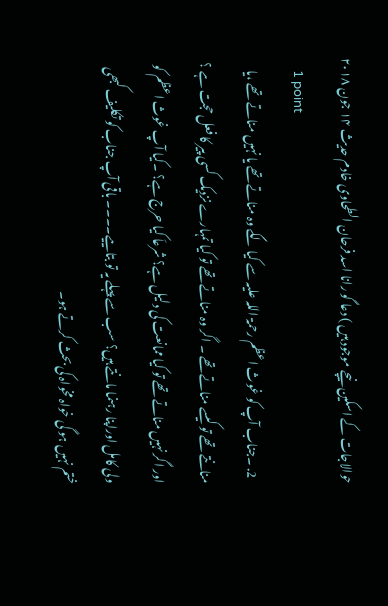حوالاجات کے اسکین نیچے موجود ہیں ) دعا گو رانا اسد فرحان الطحاوی خادم حدیث ۱۴ جون ۲۰۱۸
    1 point
  2. ۔جناب آپ کو غوث اعظم رحمۃ اللہ علیہ سے کیا لگے وہ مناتے تھے یا نہیں مناتے تھے ،یا منانتے تھے تو کیسے مناتے تھے ۔ اگر وہ مناتے تھے تو کیا تمہارے نزدیک کسی پیر کا فعل حجت ہے ؟ اور اگر نہیں مناتے تھے تو کیا ممانعت کی دلیل ہے؟ شرعاَ کیا حرج ہے؟ ۔کیا آپ غوث اعظم کو ولی کامل اوراپنا رہنما مانتے ہیں؟ سب سے پہلے یہ تو بتاییے۔۔۔۔ باقی آپ جناب کو تکلیف کبھی ختم نہیں ہو گی خواہ مخواہ کی بحث کرتے ہو۔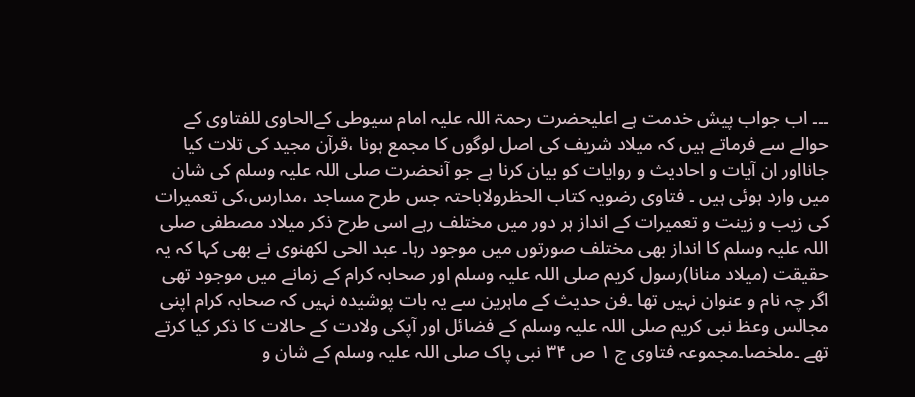۔۔۔ اب جواب پیش خدمت ہے اعلیحضرت رحمۃ اللہ علیہ امام سیوطی کےالحاوی للفتاوی کے حوالے سے فرماتے ہیں کہ میلاد شریف کی اصل لوگوں کا مجمع ہونا ،قرآن مجید کی تلات کیا جانااور ان آیات و احادیث و روایات کو بیان کرنا ہے جو آنحضرت صلی اللہ علیہ وسلم کی شان میں وارد ہوئی ہیں ۔ فتاوی رضویہ کتاب الحظرولاباحتہ جس طرح مساجد ،مدارس،کی تعمیرات کی زیب و زینت و تعمیرات کے انداز ہر دور میں مختلف رہے اسی طرح ذکر میلاد مصطفی صلی اللہ علیہ وسلم کا انداز بھی مختلف صورتوں میں موجود رہا۔ عبد الحی لکھنوی نے بھی کہا کہ یہ حقیقت (میلاد منانا)رسول کریم صلی اللہ علیہ وسلم اور صحابہ کرام کے زمانے میں موجود تھی اگر چہ نام و عنوان نہیں تھا ۔فن حدیث کے ماہرین سے یہ بات پوشیدہ نہیں کہ صحابہ کرام اپنی مجالس وعظ نبی کریم صلی اللہ علیہ وسلم کے فضائل اور آپکی ولادت کے حالات کا ذکر کیا کرتے تھے ۔ملخصا۔مجموعہ فتاوی ج ۱ ص ۳۴ نبی پاک صلی اللہ علیہ وسلم کے شان و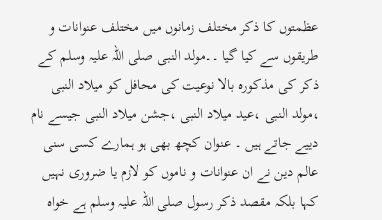عظمتوں کا ذکر مختلف زمانوں میں مختلف عنوانات و طریقوں سے کیا گیا ۔۔مولد النبی صلی اللہ علیہ وسلم کے ذکر کی مذکورہ بالا نوعیت کی محافل کو میلاد النبی ،مولد النبی ،عید میلاد النبی ،جشن میلاد النبی جیسے نام دییے جاتے ہیں ۔ عنوان کچھ بھی ہو ہمارے کسی سنی عالم دین نے ان عنوانات و ناموں کو لازم یا ضروری نہیں کہا بلکہ مقصد ذکر رسول صلی اللہ علیہ وسلم ہے خواہ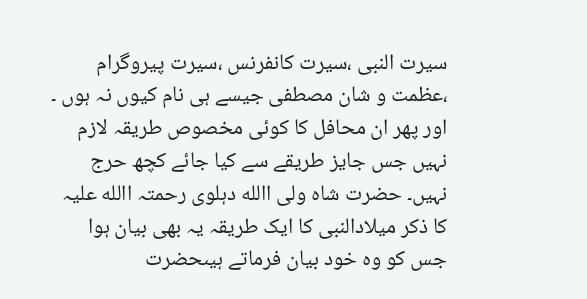سیرت النبی ،سیرت کانفرنس ،سیرت پیروگرام ،عظمت و شان مصطفی جیسے ہی نام کیوں نہ ہوں ۔ اور پھر ان محافل کا کوئی مخصوص طریقہ لازم نہیں جس جایز طریقے سے کیا جائے کچھ حرج نہیں۔ حضرت شاہ ولی االله دہلوی رحمتہ االله علیہ کا ذکر میلادالنبی کا ایک طریقہ یہ بھی بیان ہوا جس کو وہ خود بیان فرماتے ہیںحضرت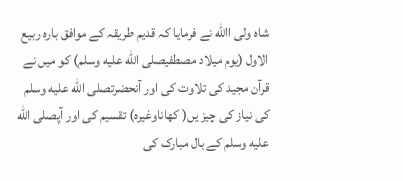شاہ ولی االله نے فرمایا کہ قدیم طریقہ کے موافق بارہ ربیع الاول (یوم میلاد مصطفیصلى الله عليه وسلم) کو میں نے قرآن مجید کی تلاوت کی اور آنحضرتصلى الله عليه وسلم کی نیاز کی چیز یں( کھاناوغیرہ) تقسیم کی اور آپصلى الله عليه وسلم کے بال مبارک کی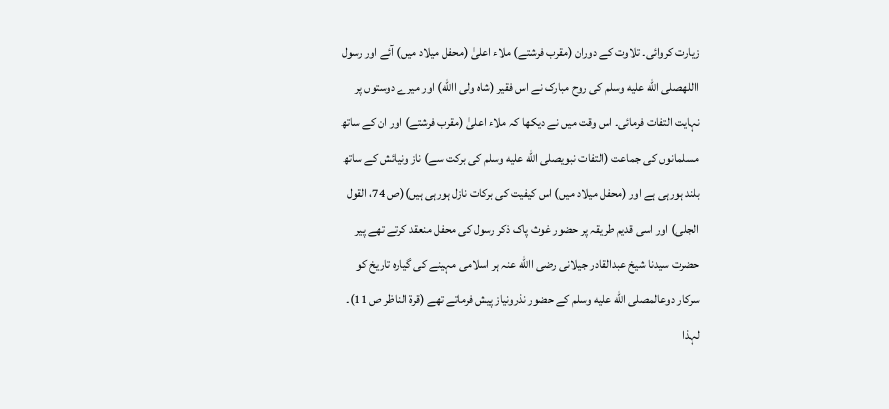زیارت کروائی۔ تلاوت کے دوران (مقرب فرشتے) ملاء اعلیٰ (محفل میلاد میں) آئے اور رسول االلهصلى الله عليه وسلم کی روح مبارک نے اس فقیر (شاہ ولی االله) اور میرے دوستوں پر نہایت التفات فرمائی۔ اس وقت میں نے دیکھا کہ ملاء اعلیٰ (مقرب فرشتے) اور ان کے ساتھ مسلمانوں کی جماعت (التفات نبویصلى الله عليه وسلم کی برکت سے) ناز ونیائش کے ساتھ بلند ہورہی ہے اور (محفل میلاد میں) اس کیفیت کی برکات نازل ہورہی ہیں)(ص 74، القول الجلی) اور اسی قدیم طریقہ پر حضور غوث پاک ذکر رسول کی محفل منعقد کرتے تھے پیر حضرت سیدنا شیخ عبدالقادر جیلانی رضی االله عنہ ہر اسلامی مہینے کی گیارہ تاریخ کو سرکار دوعالمصلى الله عليه وسلم کے حضور نذرونیاز پیش فرماتے تھے (قرۃ الناظر ص 11)۔ لہذا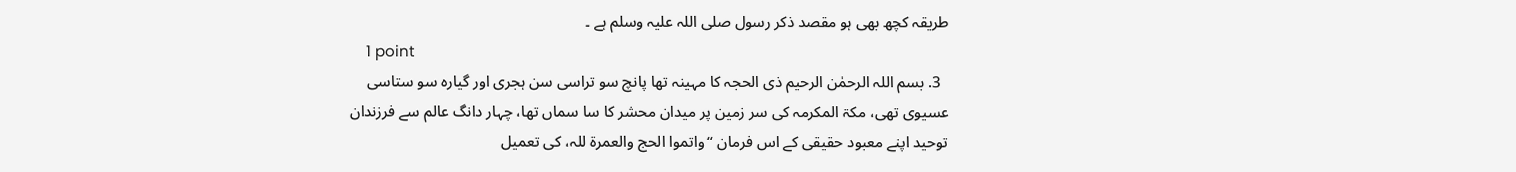طریقہ کچھ بھی ہو مقصد ذکر رسول صلی اللہ علیہ وسلم ہے ۔
    1 point
  3. بسم اللہ الرحمٰن الرحیم ذی الحجہ کا مہینہ تھا پانچ سو تراسی سن ہجری اور گیارہ سو ستاسی عسیوی تھی، مکۃ المکرمہ کی سر زمین پر میدان محشر کا سا سماں تھا، چہار دانگ عالم سے فرزندان توحید اپنے معبود حقیقی کے اس فرمان “واتموا الحج والعمرۃ للہ، کی تعمیل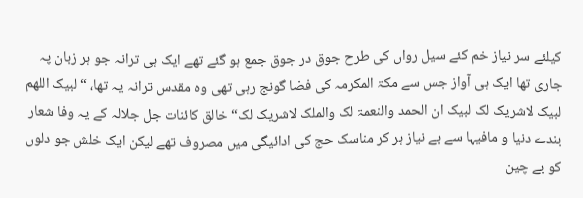کیلئے سر نیاز خم کئے سیل رواں کی طرح جوق در جوق جمع ہو گئے تھے ایک ہی ترانہ جو ہر زبان پہ جاری تھا ایک ہی آواز جس سے مکۃ المکرمہ کی فضا گونج رہی تھی وہ مقدس ترانہ یہ تھا، “لبیک اللھم لبیک لاشریک لک لبیک ان الحمد والنعمۃ لک والملک لاشریک لک“ خالق کائنات جل جلالہ کے یہ وفا شعار بندے دنیا و مافیہا سے بے نیاز ہر کر مناسک حج کی ادائیگی میں مصروف تھے لیکن ایک خلش جو دلوں کو بے چین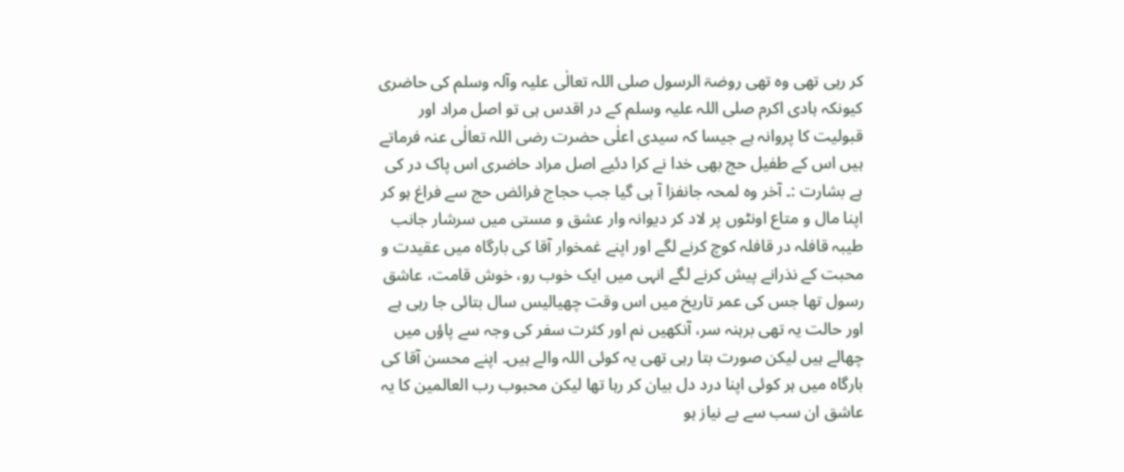کر رہی تھی وہ تھی روضۃ الرسول صلی اللہ تعالٰی علیہ وآلہ وسلم کی حاضری کیونکہ ہادی اکرم صلی اللہ علیہ وسلم کے در اقدس ہی تو اصل مراد اور قبولیت کا پروانہ ہے جیسا کہ سیدی اعلٰی حضرت رضی اللہ تعالٰی عنہ فرماتے ہیں اس کے طفیل حج بھی خدا نے کرا دئیے اصل مراد حاضری اس پاک در کی ہے بشارت :۔ آخر وہ لمحہ جانفزا آ ہی گیا جب حجاج فرائض حج سے فراغ ہو کر اپنا مال و متاع اونٹوں پر لاد کر دیوانہ وار عشق و مستی میں سرشار جانب طیبہ قافلہ در قافلہ کوچ کرنے لگے اور اپنے غمخوار آقا کی بارگاہ میں عقیدت و محبت کے نذرانے پیش کرنے لگے انہی میں ایک خوب رو، خوش قامت، عاشق رسول تھا جس کی عمر تاریخ میں اس وقت چھیالیس سال بتائی جا رہی ہے اور حالت یہ تھی برہنہ سر، آنکھیں نم اور کثرت سفر کی وجہ سے پاؤں میں چھالے ہیں لیکن صورت بتا رہی تھی یہ کوئی اللہ والے ہیں۔ اپنے محسن آقا کی بارگاہ میں ہر کوئی اپنا درد دل بیان کر رہا تھا لیکن محبوب رب العالمین کا یہ عاشق ان سب سے بے نیاز ہو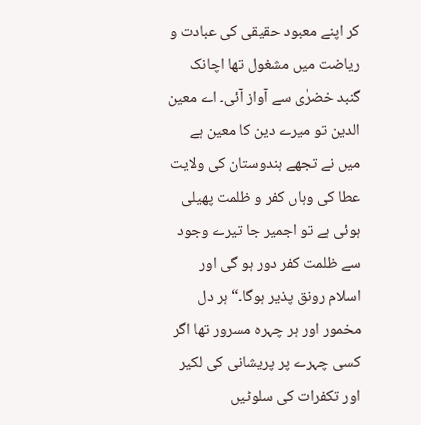کر اپنے معبود حقیقی کی عبادت و ریاضت میں مشغول تھا اچانک گنبد خضرٰی سے آواز آئی۔ اے معین الدین تو میرے دین کا معین ہے میں نے تجھے ہندوستان کی ولایت عطا کی وہاں کفر و ظلمت پھیلی ہوئی ہے تو اجمیر جا تیرے وجود سے ظلمت کفر دور ہو گی اور اسلام رونق پذیر ہوگا۔“ ہر دل مخمور اور ہر چہرہ مسرور تھا اگر کسی چہرے پر پریشانی کی لکیر اور تکفرات کی سلوٹیں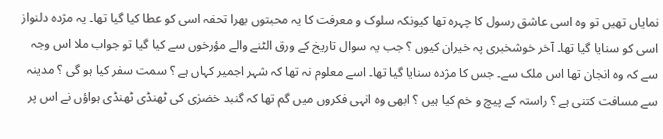نمایاں تھیں تو وہ اسی عاشق رسول کا چہرہ تھا کیونکہ سلوک و معرفت کا یہ محبتوں بھرا تحفہ اسی کو عطا کیا گیا تھا۔ یہ مژدہ دلنواز اسی کو سنایا گیا تھا۔ آخر خوشخبری پہ خیران کیوں ؟ جب یہ سوال تاریخ کے ورق الٹنے والے مؤرخوں سے کیا گیا تو جواب ملا اس وجہ سے کہ وہ انجان تھا اس ملک سے۔ جس کا مژدہ سنایا گیا تھا۔ اسے معلوم نہ تھا کہ شہر اجمیر کہاں ہے ؟ سمت سفر کیا ہو گی ؟ مدینہ سے مسافت کتنی ہے ؟ راستہ کے پیچ و خم کیا ہیں ؟ ابھی وہ انہی فکروں میں گم تھا کہ گنبد خضرٰی کی ٹھنڈی ٹھنڈی ہواؤں نے اس پر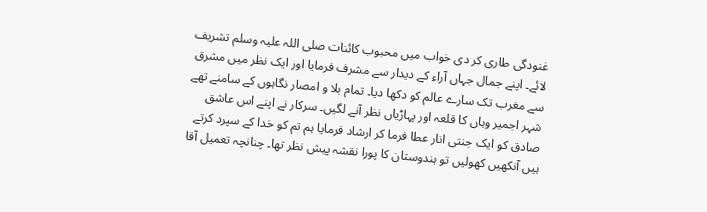غنودگی طاری کر دی خواب میں محبوب کائنات صلی اللہ علیہ وسلم تشریف لائے۔ اپنے جمال جہاں آراء کے دیدار سے مشرف فرمایا اور ایک نظر میں مشرق سے مغرب تک سارے عالم کو دکھا دیا۔ تمام بلا و امصار نگاہوں کے سامنے تھے شہر اجمیر وہاں کا قلعہ اور پہاڑیاں نظر آنے لگیں۔ سرکار نے اپنے اس عاشق صادق کو ایک جنتی انار عطا فرما کر ارشاد فرمایا ہم تم کو خدا کے سپرد کرتے ہیں آنکھیں کھولیں تو ہندوستان کا پورا نقشہ پیش نظر تھا۔ چنانچہ تعمیل آقا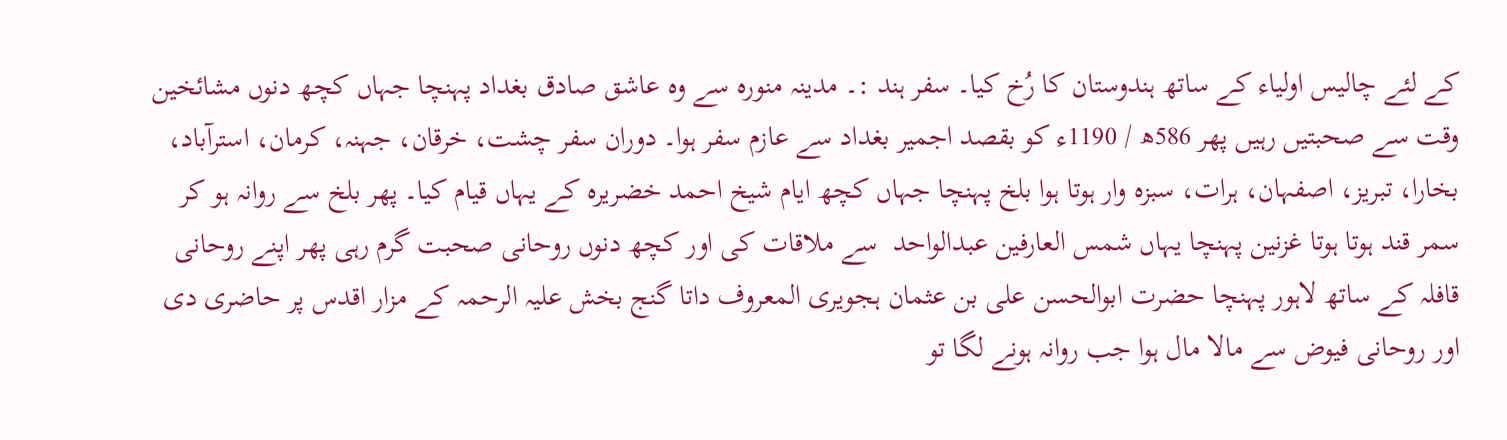کے لئے چالیس اولیاء کے ساتھ ہندوستان کا رُخ کیا۔ سفر ہند :۔ مدینہ منورہ سے وہ عاشق صادق بغداد پہنچا جہاں کچھ دنوں مشائخین وقت سے صحبتیں رہیں پھر 586ھ / 1190ء کو بقصد اجمیر بغداد سے عازم سفر ہوا۔ دوران سفر چشت، خرقان، جہنہ، کرمان، استرآباد، بخارا، تبریز، اصفہان، ہرات، سبزہ وار ہوتا ہوا بلخ پہنچا جہاں کچھ ایام شیخ احمد خضریرہ کے یہاں قیام کیا۔ پھر بلخ سے روانہ ہو کر سمر قند ہوتا ہوتا غزنین پہنچا یہاں شمس العارفین عبدالواحد ‌ سے ملاقات کی اور کچھ دنوں روحانی صحبت گرم رہی پھر اپنے روحانی قافلہ کے ساتھ لاہور پہنچا حضرت ابوالحسن علی بن عثمان ہجویری المعروف داتا گنج بخش علیہ الرحمہ کے مزار اقدس پر حاضری دی اور روحانی فیوض سے مالا مال ہوا جب روانہ ہونے لگا تو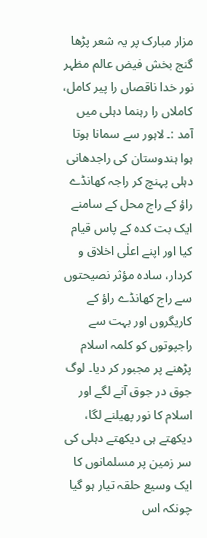مزار مبارک پر یہ شعر پڑھا گنج بخش فیض عالم مظہر نور خدا ناقصاں را پیر کامل، کاملاں را رہنما دہلی میں آمد :۔ لاہور سے سمانا ہوتا ہوا ہندوستان کی راجدھانی دہلی پہنچ کر راجہ کھانڈے راؤ کے راج محل کے سامنے ایک بت کدہ کے پاس قیام کیا اور اپنے اعلٰی اخلاق و کردار، سادہ مؤثر نصیحتوں سے راج کھانڈے راؤ کے کاریگروں اور بہت سے راجپوتوں کو کلمہ اسلام پڑھنے پر مجبور کر دیا۔ لوگ جوق در جوق آنے لگے اور اسلام کا نور پھیلنے لگا، دیکھتے ہی دیکھتے دہلی کی سر زمین پر مسلمانوں کا ایک وسیع حلقہ تیار ہو گیا چونکہ اس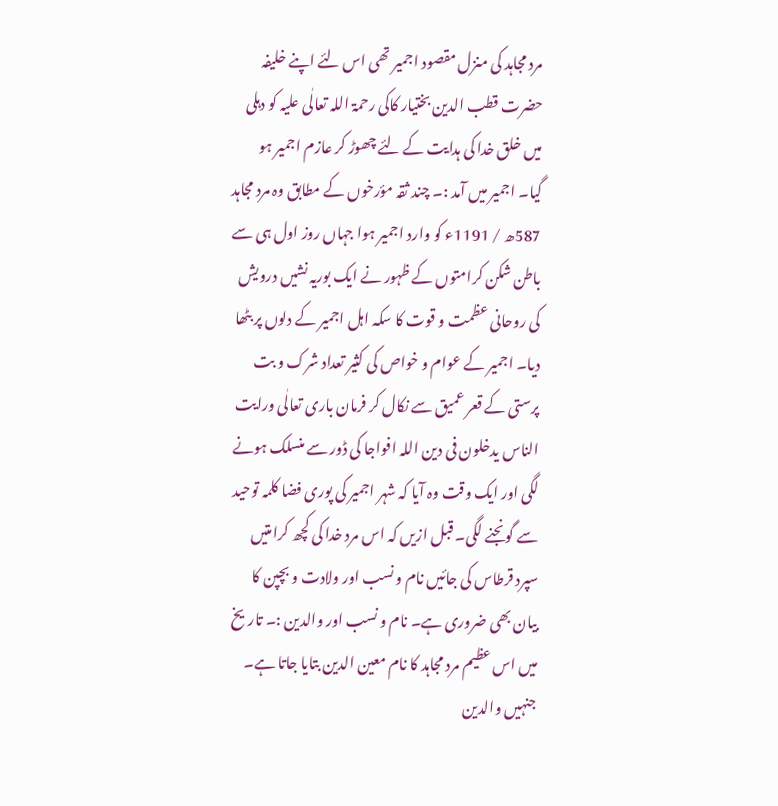مرد مجاہد کی منزل مقصود اجمیر تھی اس لئے اپنے خلیفہ حضرت قطب الدین بختیار کاکی رحمۃ اللہ تعالٰی علیہ کو دہلی میں خلق خدا کی ہدایت کے لئے چھوڑ کر عازم اجمیر ہو گیا۔ اجمیر میں آمد :۔ چند ثقہ مؤرخوں کے مطابق وہ مرد مجاہد 587ھ / 1191ء کو وارد اجمیر ہوا جہاں روز اول ہی سے باطن شکن کرامتوں کے ظہور نے ایک بوریہ نشیں درویش کی روحانی عظمت و قوت کا سکہ اہل اجمیر کے دلوں پر بٹھا دیا۔ اجمیر کے عوام و خواص کی کثیر تعداد شرک و بت پرستی کے قعر عمیق سے نکال کر فرمان باری تعالٰی ورایت الناس یدخلون فی دین اللہ افواجا کی ڈور سے منسلک ہونے لگی اور ایک وقت وہ آیا کہ شہر اجمیر کی پوری فضا کلمہ توحید سے گونجنے لگی۔ قبل ازیں کہ اس مرد خدا کی کچھ کرامتیں سپرد قرطاس کی جائیں نام و نسب اور ولادت و بچپن کا بیان بھی ضروری ہے۔ نام و نسب اور والدین :۔ تاریخ میں اس عظیم مرد مجاہد کا نام معین الدین بتایا جاتا ہے۔ جنہیں والدین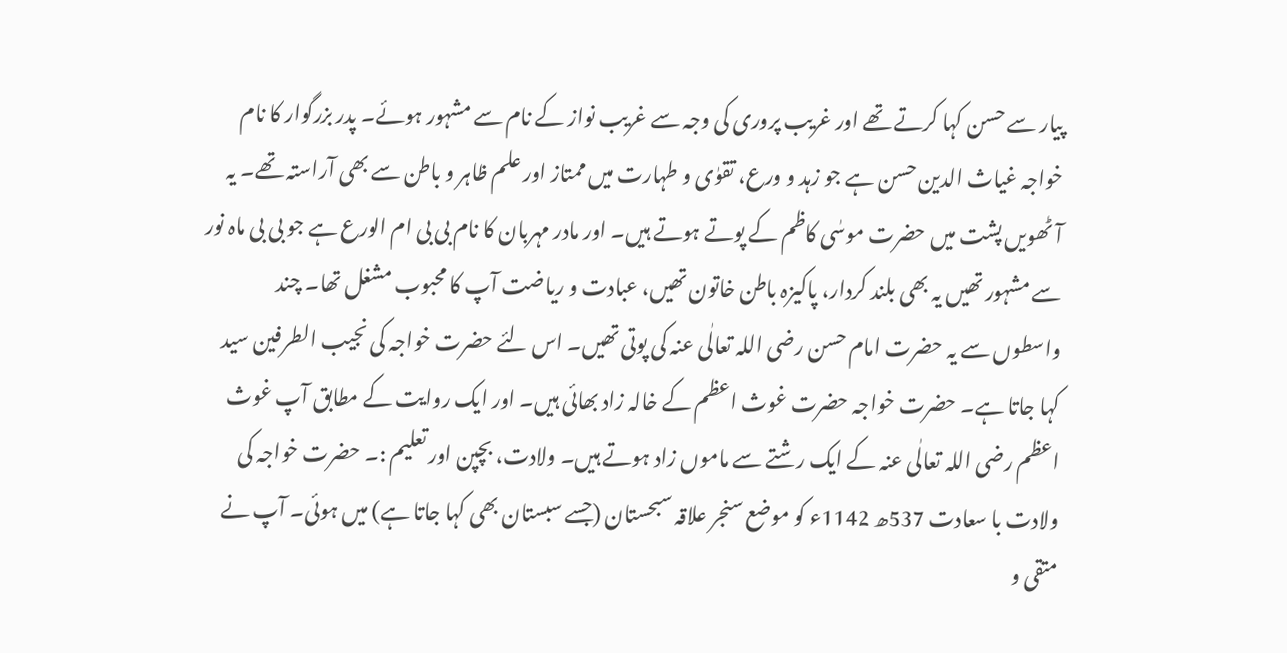پیار سے حسن کہا کرتے تھے اور غریب پروری کی وجہ سے غریب نواز کے نام سے مشہور ہوئے۔ پدر بزرگوار کا نام خواجہ غیاث الدین حسن ہے جو زہد و ورع، تقوٰی و طہارت میں ممتاز اور علم ظاہر و باطن سے بھی آراستہ تھے۔ یہ آٹھویں پشت میں حضرت موسٰی کاظم کے پوتے ہوتے ہیں۔ اور مادر مہربان کا نام بی بی ام الورع ہے جو بی بی ماہ نور سے مشہور تھیں یہ بھی بلند کردار، پاکیزہ باطن خاتون تھیں، عبادت و ریاضت آپ کا محبوب مشغل تھا۔ چند واسطوں سے یہ حضرت امام حسن رضی اللہ تعالٰی عنہ کی پوتی تھیں۔ اس لئے حضرت خواجہ کی نجیب الطرفین سید کہا جاتا ہے۔ حضرت خواجہ حضرت غوث اعظم کے خالہ زاد بھائی ہیں۔ اور ایک روایت کے مطابق آپ غوث اعظم رضی اللہ تعالٰی عنہ کے ایک رشتے سے ماموں زاد ہوتے ہیں۔ ولادت، بچپن اور تعلیم :۔ حضرت خواجہ کی ولادت با سعادت 537ھ 1142ء کو موضع سنجر علاقہ سبحستان (جسے سبستان بھی کہا جاتا ہے) میں ہوئی۔ آپ نے متقی و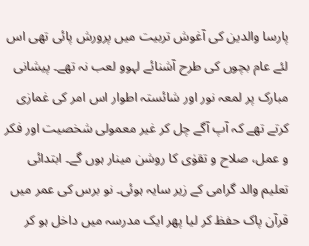پارسا والدین کی آغوش تربیت میں پرورش پائی تھی اس لئے عام بچوں کی طرح آشنائے لہوو لعب نہ تھے۔ پیشانی مبارک پر لمعہ نور اور شائستہ اطوار اس امر کی غمازی کرتے تھے کہ آپ آگے چل کر غیر معمولی شخصیت اور فکر و عمل، صلاح و تقوٰی کا روشن مینار ہوں گے۔ ابتدائی تعلیم والد گرامی کے زیر سایہ ہوئی۔ نو برس کی عمر میں قرآن پاک حفظ کر لیا پھر ایک مدرسہ میں داخل ہو کر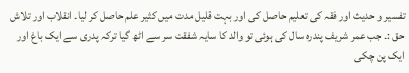تفسیر و حدیث اور فقہ کی تعلیم حاصل کی اور بہت قلیل مدت میں کثیر علم حاصل کر لیا۔ انقلاب اور تلاش حق :۔ جب عمر شریف پندرہ سال کی ہوئی تو والد کا سایہ شفقت سر سے اٹھ گیا ترکہ پدری سے ایک باغ اور ایک پن چکی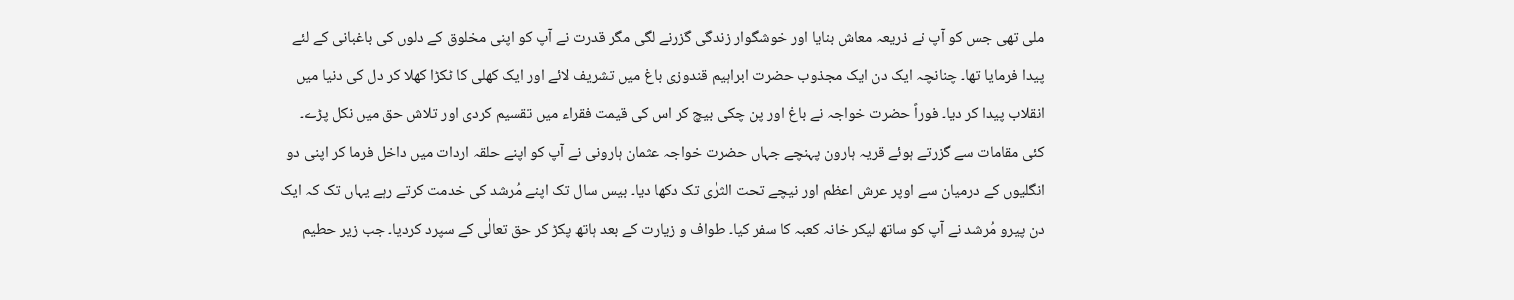ملی تھی جس کو آپ نے ذریعہ معاش بنایا اور خوشگوار زندگی گزرنے لگی مگر قدرت نے آپ کو اپنی مخلوق کے دلوں کی باغبانی کے لئے پیدا فرمایا تھا۔ چنانچہ ایک دن ایک مجذوب حضرت ابراہیم قندوزی باغ میں تشریف لائے اور ایک کھلی کا ٹکڑا کھلا کر دل کی دنیا میں انقلاب پیدا کر دیا۔ فوراً حضرت خواجہ نے باغ اور پن چکی بیچ کر اس کی قیمت فقراء میں تقسیم کردی اور تلاش حق میں نکل پڑے۔ کئی مقامات سے گزرتے ہوئے قریہ ہارون پہنچے جہاں حضرت خواجہ عثمان ہارونی نے آپ کو اپنے حلقہ اردات میں داخل فرما کر اپنی دو انگلیوں کے درمیان سے اوپر عرش اعظم اور نیچے تحت الثرٰی تک دکھا دیا۔ بیس سال تک اپنے مُرشد کی خدمت کرتے رہے یہاں تک کہ ایک دن پیرو مُرشد نے آپ کو ساتھ لیکر خانہ کعبہ کا سفر کیا۔ طواف و زیارت کے بعد ہاتھ پکڑ کر حق تعالٰی کے سپرد کردیا۔ جب زیر حطیم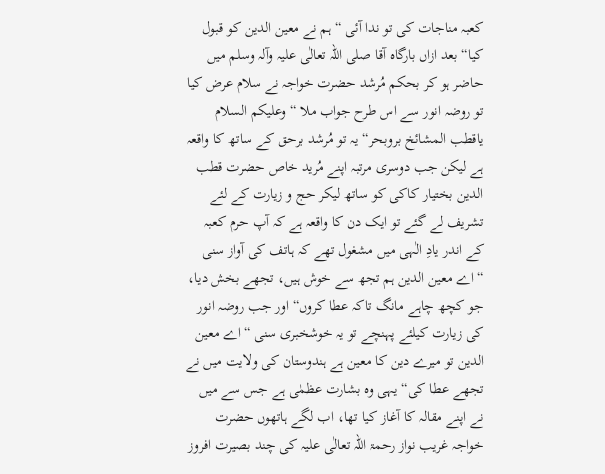کعبہ مناجات کی تو ندا آئی “ہم نے معین الدین کو قبول کیا“ بعد ازاں بارگاہ آقا صلی اللہ تعالٰی علیہ وآلہ وسلم میں حاضر ہو کر بحکم مُرشد حضرت خواجہ نے سلام عرض کیا تو روضہ انور سے اس طرح جواب ملا “وعلیکم السلام یاقطب المشائخ بروبحر“ یہ تو مُرشد برحق کے ساتھ کا واقعہ ہے لیکن جب دوسری مرتبہ اپنے مُرید خاص حضرت قطب الدین بختیار کاکی کو ساتھ لیکر حج و زیارت کے لئے تشریف لے گئے تو ایک دن کا واقعہ ہے کہ آپ حرم کعبہ کے اندر یادِ الٰہی میں مشغول تھے کہ ہاتف کی آواز سنی “اے معین الدین ہم تجھ سے خوش ہیں، تجھے بخش دیا، جو کچھ چاہے مانگ تاکہ عطا کروں“ اور جب روضہ انور کی زیارت کیلئے پہنچے تو یہ خوشخبری سنی “اے معین الدین تو میرے دین کا معین ہے ہندوستان کی ولایت میں نے تجھے عطا کی“ یہی وہ بشارت عظمٰی ہے جس سے میں نے اپنے مقالہ کا آغاز کیا تھا، اب لگے ہاتھوں حضرت خواجہ غریب نواز رحمۃ اللہ تعالٰی علیہ کی چند بصیرت افروز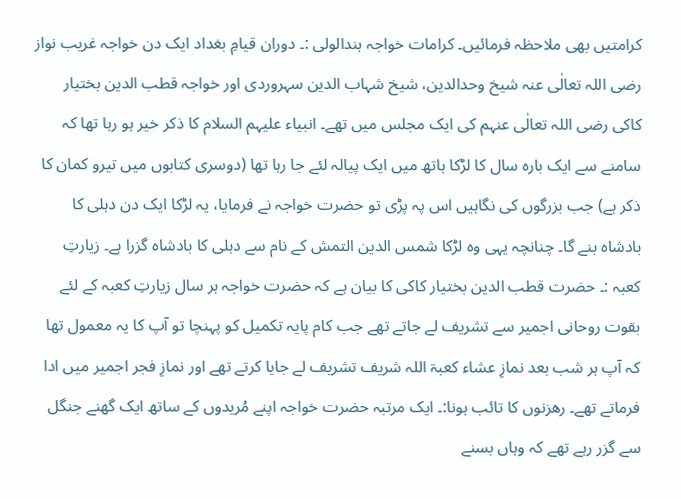کرامتیں بھی ملاحظہ فرمائیں۔ کرامات خواجہ ہندالولی :۔ دوران قیامِ بغداد ایک دن خواجہ غریب نواز رضی اللہ تعالٰی عنہ شیخ وحدالدین، شیخ شہاب الدین سہروردی اور خواجہ قطب الدین بختیار کاکی رضی اللہ تعالٰی عنہم کی ایک مجلس میں تھے۔ انبیاء علیہم السلام کا ذکر خیر ہو رہا تھا کہ سامنے سے ایک بارہ سال کا لڑکا ہاتھ میں ایک پیالہ لئے جا رہا تھا (دوسری کتابوں میں تیرو کمان کا ذکر ہے) جب بزرگوں کی نگاہیں اس پہ پڑی تو حضرت خواجہ نے فرمایا، یہ لڑکا ایک دن دہلی کا بادشاہ بنے گا۔ چنانچہ یہی وہ لڑکا شمس الدین التمش کے نام سے دہلی کا بادشاہ گزرا ہے۔ زیارتِ کعبہ :۔ حضرت قطب الدین بختیار کاکی کا بیان ہے کہ حضرت خواجہ ہر سال زیارتِ کعبہ کے لئے بقوت روحانی اجمیر سے تشریف لے جاتے تھے جب کام پایہ تکمیل کو پہنچا تو آپ کا یہ معمول تھا کہ آپ ہر شب بعد نمازِ عشاء کعبۃ اللہ شریف تشریف لے جایا کرتے تھے اور نمازِ فجر اجمیر میں ادا فرماتے تھے۔ رھزنوں کا تائب ہونا:۔ ایک مرتبہ حضرت خواجہ اپنے مُریدوں کے ساتھ ایک گھنے جنگل سے گزر رہے تھے کہ وہاں بسنے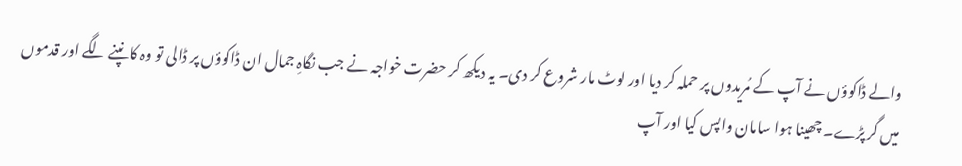والے ڈاکوؤں نے آپ کے مُریدوں پر حملہ کر دیا اور لوٹ مار شروع کر دی۔ یہ دیکھ کر حضرت خواجہ نے جب نگاہِ جمال ان ڈاکوؤں پر ڈالی تو وہ کانپنے لگے اور قدموں میں گر پڑے۔ چھینا ہوا سامان واپس کیا اور آپ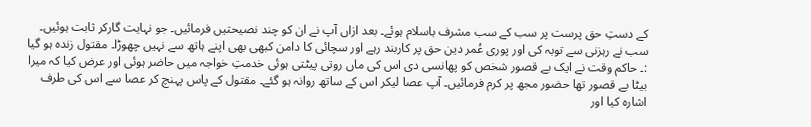کے دستِ حق پرست پر سب کے سب مشرف باسلام ہوئے۔ بعد ازاں آپ نے ان کو چند نصیحتیں فرمائیں۔ جو نہایت گارکر ثابت ہوئیں۔ سب نے رہزنی سے توبہ کی اور پوری عُمر دین حق پر کاربند رہے اور سچائی کا دامن کبھی بھی اپنے ہاتھ سے نہیں چھوڑا۔ مقتول زندہ ہو گیا :۔ حاکم وقت نے ایک بے قصور شخص کو پھانسی دی اس کی ماں روتی پیٹتی ہوئی خدمتِ خواجہ میں حاضر ہوئی اور عرض کیا کہ میرا بیٹا بے قصور تھا حضور مجھ پر کرم فرمائیں۔ آپ عصا لیکر اس کے ساتھ روانہ ہو گئے۔ مقتول کے پاس پہنچ کر عصا سے اس کی طرف اشارہ کیا اور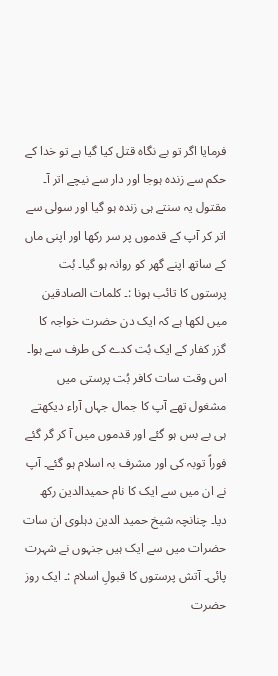فرمایا اگر تو بے نگاہ قتل کیا گیا ہے تو خدا کے حکم سے زندہ ہوجا اور دار سے نیچے اتر آ۔ مقتول یہ سنتے ہی زندہ ہو گیا اور سولی سے اتر کر آپ کے قدموں پر سر رکھا اور اپنی ماں کے ساتھ اپنے گھر کو روانہ ہو گیا۔ بُت پرستوں کا تائب ہونا :۔ کلمات الصادقین میں لکھا ہے کہ ایک دن حضرت خواجہ کا گزر کفار کے ایک بُت کدے کی طرف سے ہوا۔ اس وقت سات کافر بُت پرستی میں مشغول تھے آپ کا جمال جہاں آراء دیکھتے ہی بے بس ہو گئے اور قدموں میں آ کر گر گئے فوراً توبہ کی اور مشرف بہ اسلام ہو گئے۔ آپ نے ان میں سے ایک کا نام حمیدالدین رکھ دیا۔ چنانچہ شیخ حمید الدین دہلوی ان سات حضرات میں سے ایک ہیں جنہوں نے شہرت پائی۔ آتش پرستوں کا قبولِ اسلام :۔ ایک روز حضرت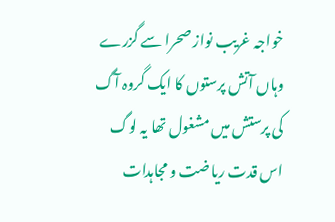خواجہ غریب نواز صحرا سے گزرے وہاں آتش پرستوں کا ایک گروہ آگ کی پرستش میں مشغول تھا یہ لوگ اس قدت ریاضت و مجاہدات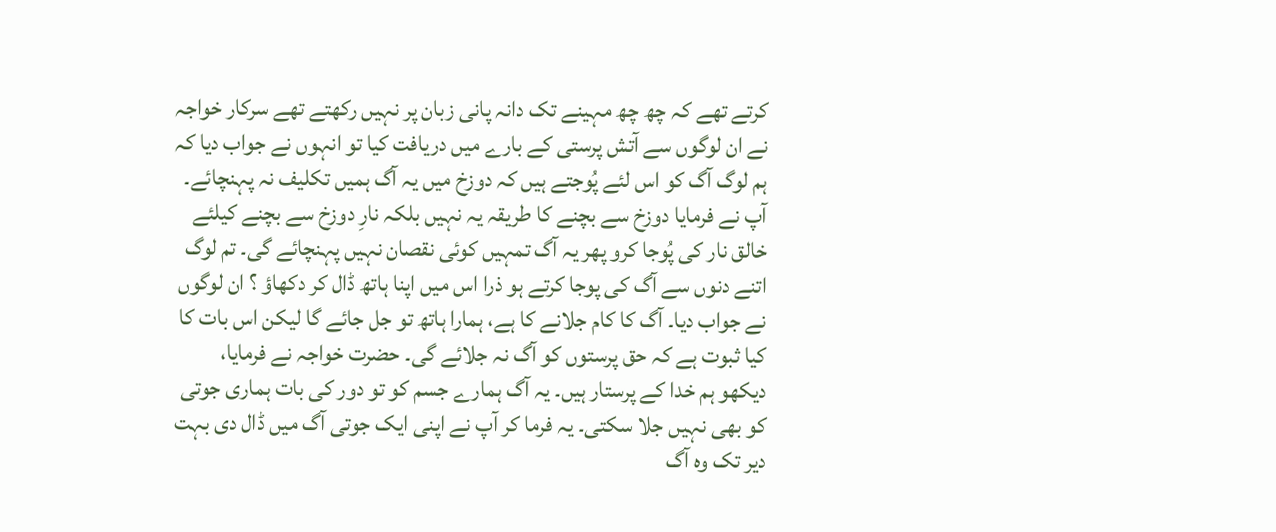کرتے تھے کہ چھ چھ مہینے تک دانہ پانی زبان پر نہیں رکھتے تھے سرکار خواجہ نے ان لوگوں سے آتش پرستی کے بارے میں دریافت کیا تو انہوں نے جواب دیا کہ ہم لوگ آگ کو اس لئے پُوجتے ہیں کہ دوزخ میں یہ آگ ہمیں تکلیف نہ پہنچائے۔ آپ نے فرمایا دوزخ سے بچنے کا طریقہ یہ نہیں بلکہ نارِ دوزخ سے بچنے کیلئے خالق نار کی پُوجا کرو پھر یہ آگ تمہیں کوئی نقصان نہیں پہنچائے گی۔ تم لوگ اتنے دنوں سے آگ کی پوجا کرتے ہو ذرا اس میں اپنا ہاتھ ڈال کر دکھاؤ ؟ ان لوگوں نے جواب دیا۔ آگ کا کام جلانے کا ہے، ہمارا ہاتھ تو جل جائے گا لیکن اس بات کا کیا ثبوت ہے کہ حق پرستوں کو آگ نہ جلائے گی۔ حضرت خواجہ نے فرمایا، دیکھو ہم خدا کے پرستار ہیں۔ یہ آگ ہمارے جسم کو تو دور کی بات ہماری جوتی کو بھی نہیں جلا سکتی۔ یہ فرما کر آپ نے اپنی ایک جوتی آگ میں ڈال دی بہت دیر تک وہ آگ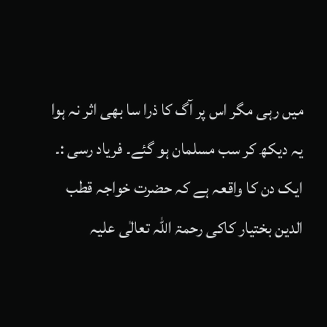میں رہی مگر اس پر آگ کا ذرا سا بھی اثر نہ ہوا یہ دیکھ کر سب مسلمان ہو گئے۔ فریاد رسی :۔ ایک دن کا واقعہ ہے کہ حضرت خواجہ قطب الدین بختیار کاکی رحمۃ اللہ تعالٰی علیہ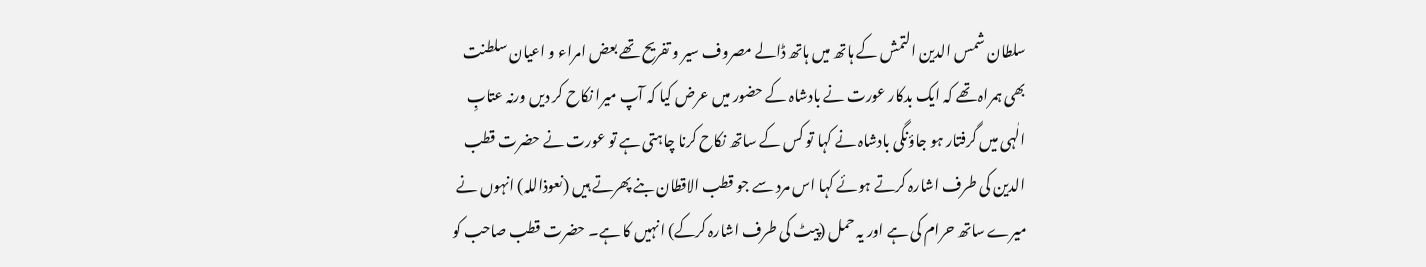سلطان شمس الدین التمش کے ہاتھ میں ہاتھ ڈالے مصروف سیر و تفریح تھے بعض امراء و اعیان سلطنت بھی ہمراہ تھے کہ ایک بدکار عورت نے بادشاہ کے حضور میں عرض کیا کہ آپ میرا نکاح کر دیں ورنہ عتابِ الٰہی میں گرفتار ہو جاؤنگی بادشاہ نے کہا تو کس کے ساتھ نکاح کرنا چاہتی ہے تو عورت نے حضرت قطب الدین کی طرف اشارہ کرتے ہوئے کہا اس مرد سے جو قطب الاقطان بنے پھرتے ہیں (نعوذاللہ) انہوں نے میرے ساتھ حرام کی ہے اور یہ حمل (پیٹ کی طرف اشارہ کرکے) انہیں کا ہے۔ حضرت قطب صاحب کو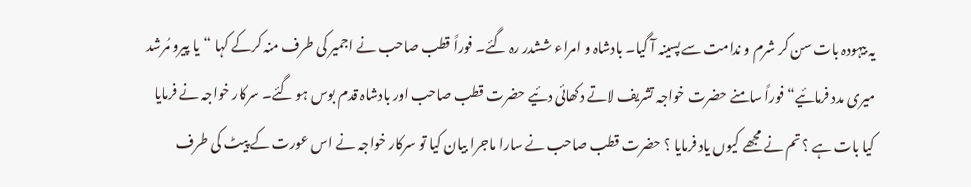یہ بیہودہ بات سن کر شرم و ندامت سے پسینہ آ گیا۔ بادشاہ و امراء ششدر رہ گئے۔ فوراً قطب صاحب نے اجمیر کی طرف منہ کرکے کہا “یا پیرو مُرشد میری مدد فرمائیے“ فوراً سامنے حضرت خواجہ تشریف لاتے دکھائی دئیے حضرت قطب صاحب اور بادشاہ قدم بوس ہو گئے۔ سرکار خواجہ نے فرمایا کیا بات ہے ؟ تم نے مجھے کیوں یاد فرمایا ؟ حضرت قطب صاحب نے سارا ماجرا بیان کیا تو سرکار خواجہ نے اس عورت کے پیٹ کی طرف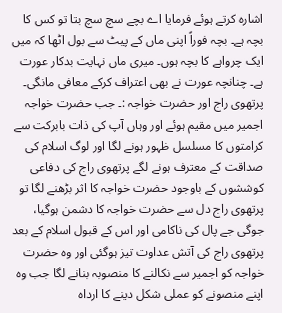اشارہ کرتے ہوئے فرمایا اے بچے سچ سچ بتا تو کس کا بچہ ہے۔ بچہ فوراً اپنی ماں کے پیٹ سے بول اٹھا کہ میں ایک چرواہے کا بچہ ہوں۔ میری ماں نہایت بدکار عورت ہے۔ چنانچہ عورت نے بھی اعتراف کرکے معافی مانگی۔ پرتھوی راج اور حضرت خواجہ :۔ جب حضرت خواجہ اجمیر میں مقیم ہوئے اور وہاں آپ کی ذات بابرکت سے کرامتوں کا مسلسل ظہور ہونے لگا اور لوگ اسلام کی صداقت کے معترف ہونے لگے پرتھوی راج کی دفاعی کوششوں کے باوجود حضرت خواجہ کا اثر بڑھنے لگا تو پرتھوی راج دل سے حضرت خواجہ کا دشمن ہوگیا، جوگی جے پال کی ناکامی اور اس کے قبول اسلام کے بعد پرتھوی راج کی آتش عداوت تیز ہوگئی اور وہ حضرت خواجہ کو اجمیر سے نکالنے کا منصوبہ بنانے لگا جب وہ اپنے منصونے کو عملی شکل دینے کا ارداہ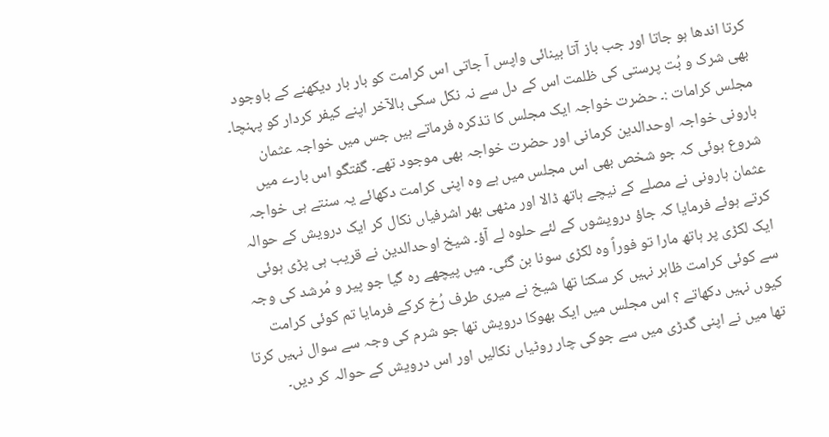کرتا اندھا ہو جاتا اور جب باز آتا بینائی واپس آ جاتی اس کرامت کو بار بار دیکھنے کے باوجود بھی شرک و بُت پرستی کی ظلمت اس کے دل سے نہ نکل سکی بالآخر اپنے کیفر کردار کو پہنچا۔ مجلس کرامات :۔ حضرت خواجہ ایک مجلس کا تذکرہ فرماتے ہیں جس میں خواجہ عثمان ہارونی خواجہ اوحدالدین کرمانی اور حضرت خواجہ بھی موجود تھے۔ گفتگو اس بارے میں شروع ہوئی کہ جو شخص بھی اس مجلس میں ہے وہ اپنی کرامت دکھائے یہ سنتے ہی خواجہ عثمان ہارونی نے مصلے کے نیچے ہاتھ ڈالا اور مٹھی بھر اشرفیاں نکال کر ایک درویش کے حوالہ کرتے ہوئے فرمایا کہ جاؤ درویشوں کے لئے حلوہ لے آؤ۔ شیخ اوحدالدین نے قریب ہی پڑی ہوئی ایک لکڑی پر ہاتھ مارا تو فوراً وہ لکڑی سونا بن گئی۔ میں پیچھے رہ گیا جو پیر و مُرشد کی وجہ سے کوئی کرامت ظاہر نہیں کر سکتا تھا شیخ نے میری طرف رُخ کرکے فرمایا تم کوئی کرامت کیوں نہیں دکھاتے ؟ اس مجلس میں ایک بھوکا درویش تھا جو شرم کی وجہ سے سوال نہیں کرتا تھا میں نے اپنی گدڑی میں سے جوکی چار روٹیاں نکالیں اور اس درویش کے حوالہ کر دیں۔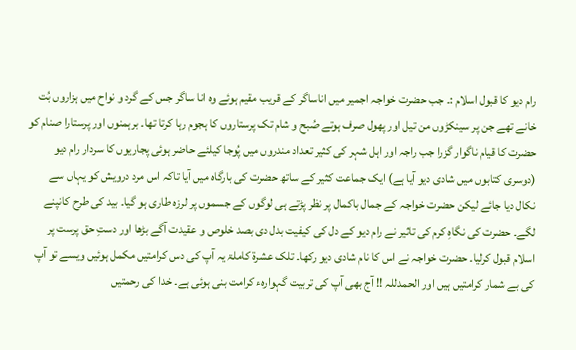رام دیو کا قبول اسلام :۔ جب حضرت خواجہ اجمیر میں اناساگر کے قریب مقیم ہوئے وہ انا ساگر جس کے گرد و نواح میں ہزاروں بُت خانے تھے جن پر سینکڑوں من تیل اور پھول صرف ہوتے صُبح و شام تک پرستاروں کا ہجوم رہا کرتا تھا۔ برہمنوں اور پرستارا صنام کو حضرت کا قیام ناگوار گزرا جب راجہ اور اہل شہر کی کثیر تعداد مندروں میں پُوجا کیلئے حاضر ہوئی پجاریوں کا سردار رام دیو (دوسری کتابوں میں شادی دیو آیا ہے) ایک جماعت کثیر کے ساتھ حضرت کی بارگاہ میں آیا تاکہ اس مرد درویش کو یہاں سے نکال دیا جائے لیکن حضرت خواجہ کے جمال باکمال پر نظر پڑتے ہی لوگوں کے جسموں پر لرزہ طاری ہو گیا۔ بید کی طرح کانپنے لگے۔ حضرت کی نگاہِ کرم کی تاثیر نے رام دیو کے دل کی کیفیت بدل دی بصد خلوص و عقیدت آگے بڑھا اور دستِ حق پرست پر اسلام قبول کرلیا۔ حضرت خواجہ نے اس کا نام شادی دیو رکھا۔ تلک عشرۃ کاملۃ یہ آپ کی دس کرامتیں مکمل ہوئیں ویسے تو آپ کی بے شمار کرامتیں ہیں اور الحمدللہ !! آج بھی آپ کی تربیت گہوارہء کرامت بنی ہوئی ہے۔ خدا کی رحمتیں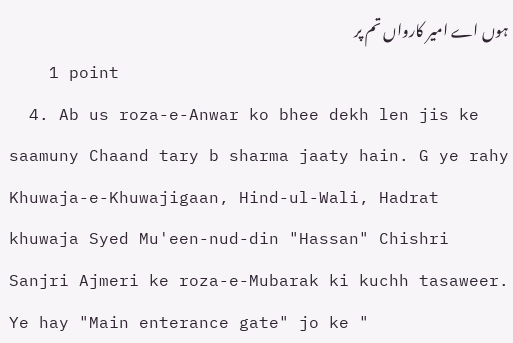ہوں اے امیر کارواں تم پر
    1 point
  4. Ab us roza-e-Anwar ko bhee dekh len jis ke saamuny Chaand tary b sharma jaaty hain. G ye rahy Khuwaja-e-Khuwajigaan, Hind-ul-Wali, Hadrat khuwaja Syed Mu'een-nud-din "Hassan" Chishri Sanjri Ajmeri ke roza-e-Mubarak ki kuchh tasaweer. Ye hay "Main enterance gate" jo ke "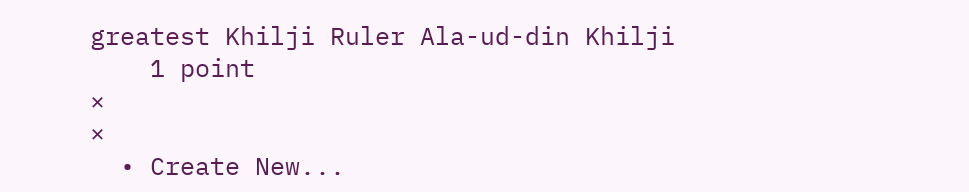greatest Khilji Ruler Ala-ud-din Khilji
    1 point
×
×
  • Create New...